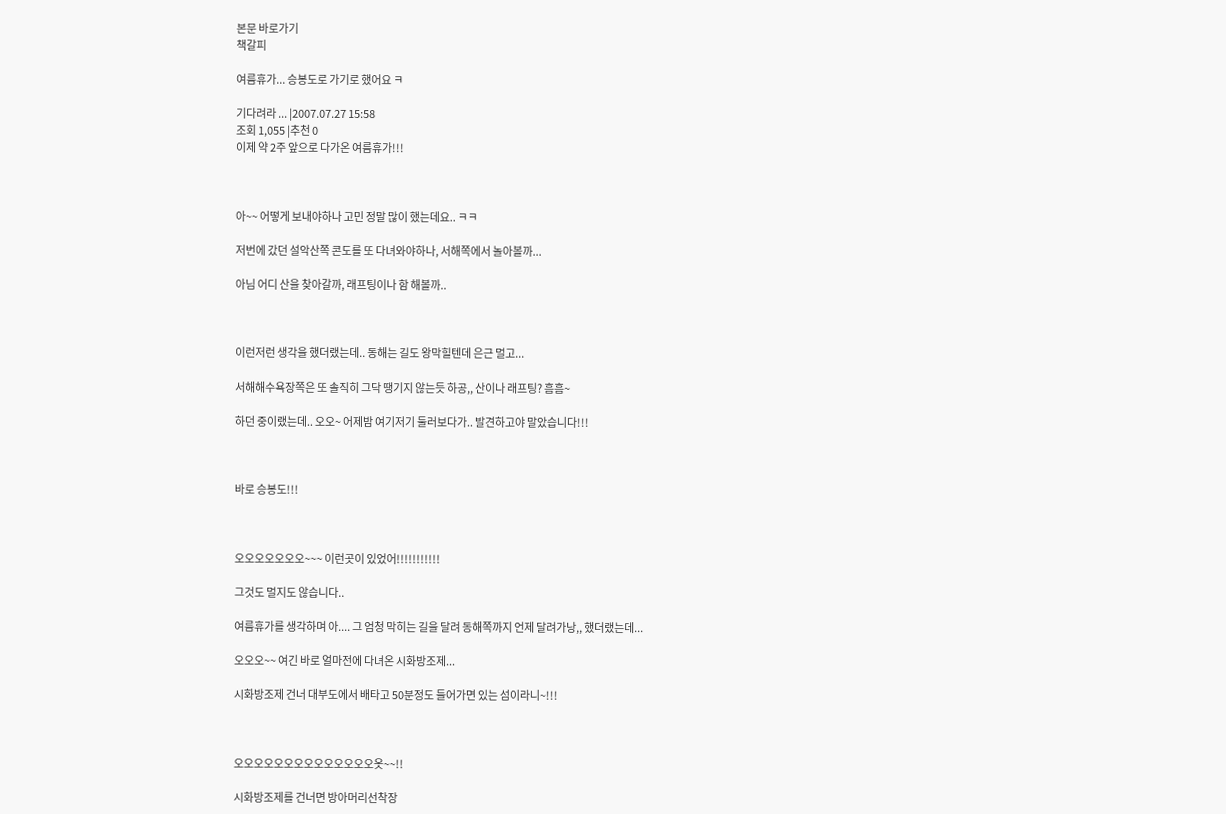본문 바로가기
책갈피

여름휴가... 승봉도로 가기로 했어요 ㅋ

기다려라 ... |2007.07.27 15:58
조회 1,055 |추천 0
이제 약 2주 앞으로 다가온 여름휴가!!!



아~~ 어떻게 보내야하나 고민 정말 많이 했는데요.. ㅋㅋ

저번에 갔던 설악산쪽 콘도를 또 다녀와야하나, 서해쪽에서 놀아볼까...

아님 어디 산을 찾아갈까, 래프팅이나 함 해볼까..



이런저런 생각을 했더랬는데.. 동해는 길도 왕막힐텐데 은근 멀고...

서해해수욕장쪽은 또 솔직히 그닥 땡기지 않는듯 하공,, 산이나 래프팅? 흠흠~

하던 중이랬는데.. 오오~ 어제밤 여기저기 둘러보다가.. 발견하고야 말았습니다!!!



바로 승봉도!!!



오오오오오오오~~~ 이런곳이 있었어!!!!!!!!!!!

그것도 멀지도 않습니다..

여름휴가를 생각하며 아.... 그 엄청 막히는 길을 달려 동해쪽까지 언제 달려가낭,, 했더랬는데...

오오오~~ 여긴 바로 얼마전에 다녀온 시화방조제...

시화방조제 건너 대부도에서 배타고 50분정도 들어가면 있는 섬이라니~!!!



오오오오오오오오오오오오오오옷~~!!

시화방조제를 건너면 방아머리선착장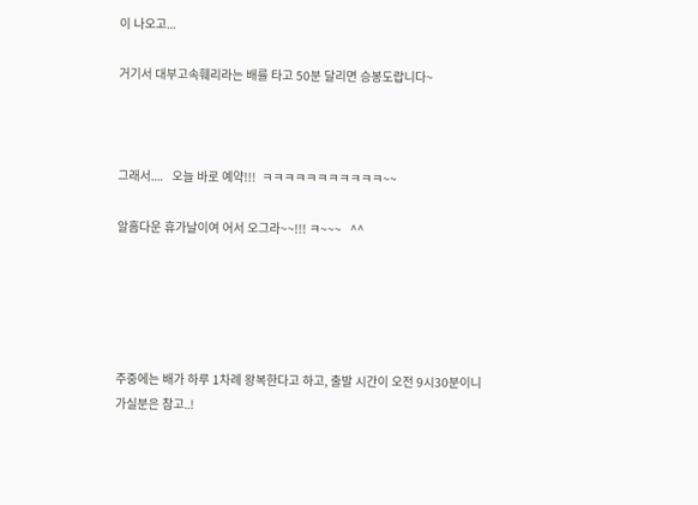이 나오고...

거기서 대부고속훼리라는 배를 타고 50분 달리면 승봉도랍니다~



그래서....   오늘 바로 예약!!!  ㅋㅋㅋㅋㅋㅋㅋㅋㅋㅋㅋ~~

알흠다운 휴가날이여 어서 오그라~~!!! ㅋ~~~   ^^





주중에는 배가 하루 1차례 왕복한다고 하고, 출발 시간이 오전 9시30분이니 가실분은 참고..!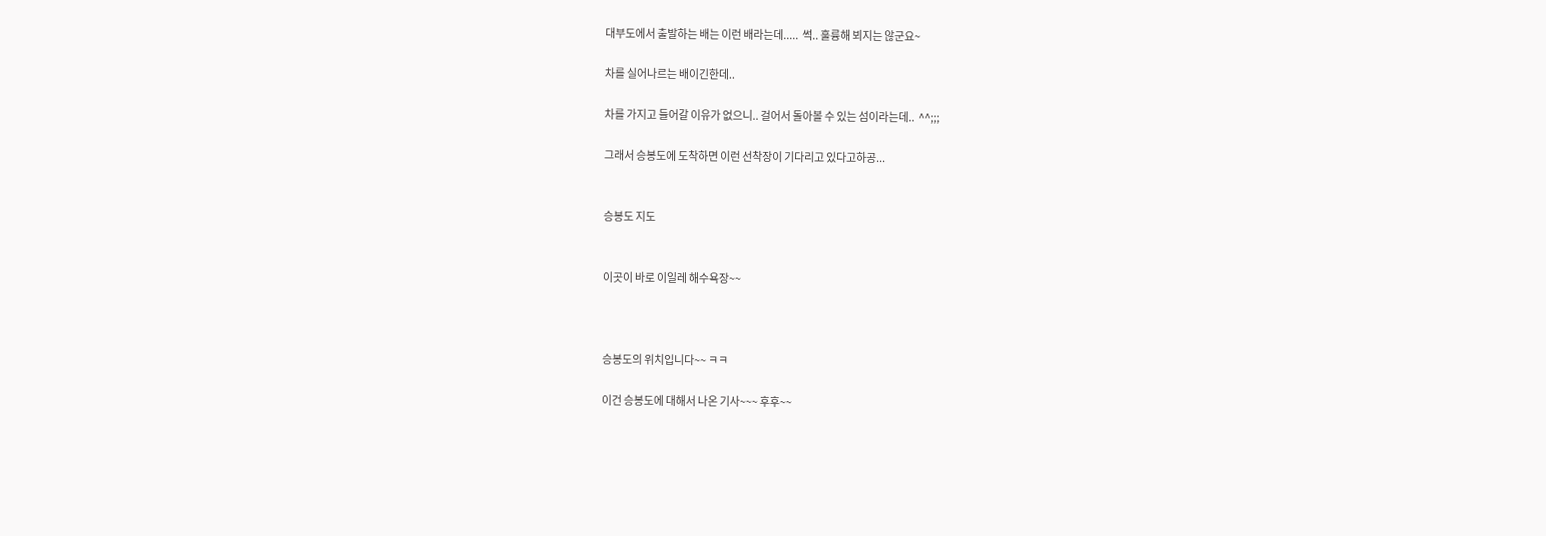대부도에서 출발하는 배는 이런 배라는데.....  썩.. 훌륭해 뵈지는 않군요~

차를 실어나르는 배이긴한데..

차를 가지고 들어갈 이유가 없으니.. 걸어서 돌아볼 수 있는 섬이라는데..  ^^;;;

그래서 승봉도에 도착하면 이런 선착장이 기다리고 있다고하공...


승봉도 지도


이곳이 바로 이일레 해수욕장~~



승봉도의 위치입니다~~ ㅋㅋ

이건 승봉도에 대해서 나온 기사~~~ 후후~~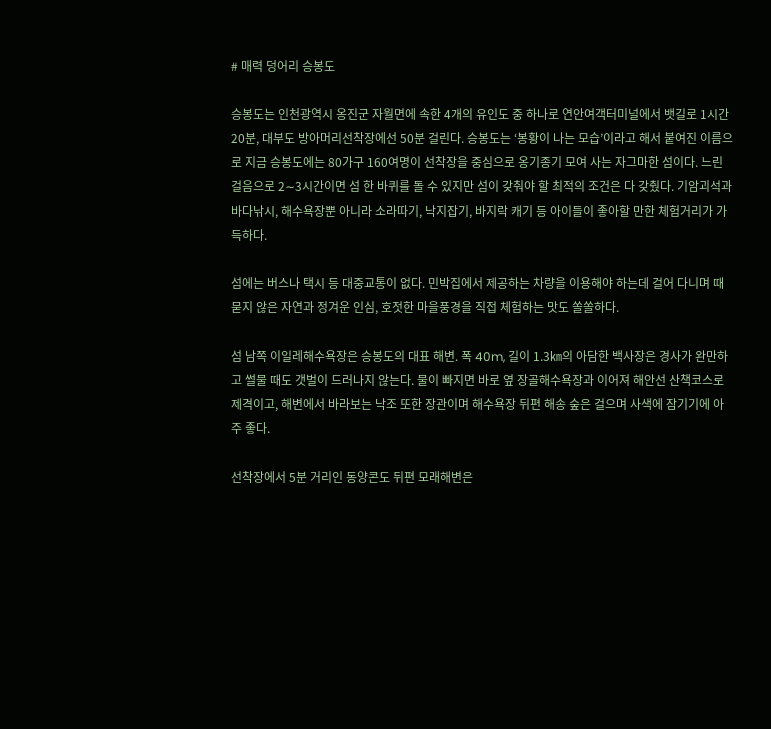# 매력 덩어리 승봉도

승봉도는 인천광역시 옹진군 자월면에 속한 4개의 유인도 중 하나로 연안여객터미널에서 뱃길로 1시간20분, 대부도 방아머리선착장에선 50분 걸린다. 승봉도는 ‘봉황이 나는 모습’이라고 해서 붙여진 이름으로 지금 승봉도에는 80가구 160여명이 선착장을 중심으로 옹기종기 모여 사는 자그마한 섬이다. 느린 걸음으로 2∼3시간이면 섬 한 바퀴를 돌 수 있지만 섬이 갖춰야 할 최적의 조건은 다 갖췄다. 기암괴석과 바다낚시, 해수욕장뿐 아니라 소라따기, 낙지잡기, 바지락 캐기 등 아이들이 좋아할 만한 체험거리가 가득하다.

섬에는 버스나 택시 등 대중교통이 없다. 민박집에서 제공하는 차량을 이용해야 하는데 걸어 다니며 때 묻지 않은 자연과 정겨운 인심, 호젓한 마을풍경을 직접 체험하는 맛도 쏠쏠하다.

섬 남쪽 이일레해수욕장은 승봉도의 대표 해변. 폭 40m, 길이 1.3㎞의 아담한 백사장은 경사가 완만하고 썰물 때도 갯벌이 드러나지 않는다. 물이 빠지면 바로 옆 장골해수욕장과 이어져 해안선 산책코스로 제격이고, 해변에서 바라보는 낙조 또한 장관이며 해수욕장 뒤편 해송 숲은 걸으며 사색에 잠기기에 아주 좋다.

선착장에서 5분 거리인 동양콘도 뒤편 모래해변은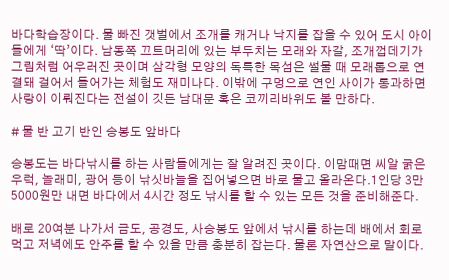바다학습장이다. 물 빠진 갯벌에서 조개를 캐거나 낙지를 잡을 수 있어 도시 아이들에게 ‘딱’이다. 남동쪽 끄트머리에 있는 부두치는 모래와 자갈, 조개껍데기가 그림처럼 어우러진 곳이며 삼각형 모양의 독특한 목섬은 썰물 때 모래톱으로 연결돼 걸어서 들어가는 체험도 재미나다. 이밖에 구멍으로 연인 사이가 통과하면 사랑이 이뤄진다는 전설이 깃든 남대문 혹은 코끼리바위도 볼 만하다.

# 물 반 고기 반인 승봉도 앞바다

승봉도는 바다낚시를 하는 사람들에게는 잘 알려진 곳이다. 이맘때면 씨알 굵은 우럭, 놀래미, 광어 등이 낚싯바늘을 집어넣으면 바로 물고 올라온다.1인당 3만 5000원만 내면 바다에서 4시간 정도 낚시를 할 수 있는 모든 것을 준비해준다.

배로 20여분 나가서 금도, 공경도, 사승봉도 앞에서 낚시를 하는데 배에서 회로 먹고 저녁에도 안주를 할 수 있을 만큼 충분히 잡는다. 물론 자연산으로 말이다.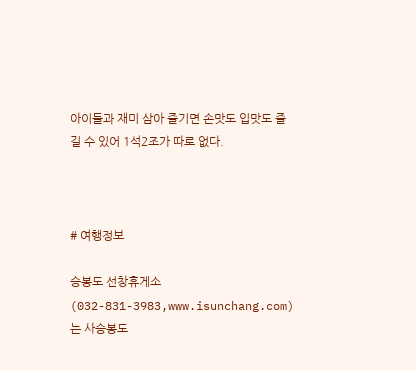아이들과 재미 삼아 즐기면 손맛도 입맛도 즐길 수 있어 1석2조가 따로 없다.



# 여행정보

승봉도 선창휴게소(032-831-3983,www.isunchang.com)는 사승봉도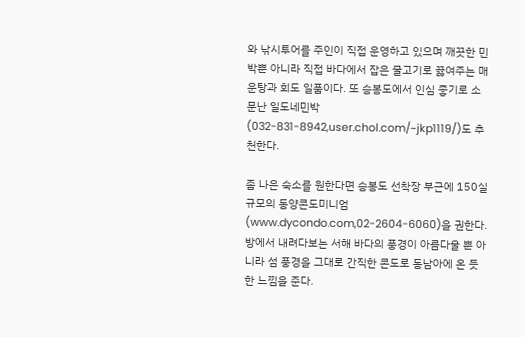와 낚시투어를 주인이 직접 운영하고 있으며 깨끗한 민박뿐 아니라 직접 바다에서 잡은 물고기로 끓여주는 매운탕과 회도 일품이다. 또 승봉도에서 인심 좋기로 소문난 일도네민박(032-831-8942,user.chol.com/~jkp1119/)도 추천한다.

좀 나은 숙소를 원한다면 승봉도 선착장 부근에 150실 규모의 동양콘도미니엄(www.dycondo.com,02-2604-6060)을 권한다. 방에서 내려다보는 서해 바다의 풍경이 아름다울 뿐 아니라 섬 풍경을 그대로 간직한 콘도로 동남아에 온 듯한 느낌을 준다.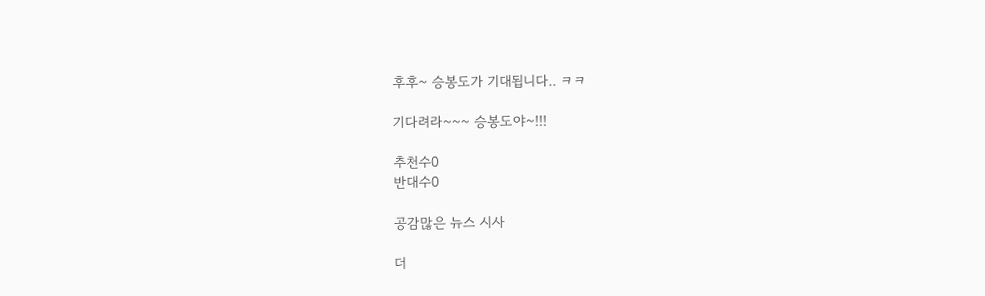후후~ 승봉도가 기대됩니다.. ㅋㅋ

기다려라~~~ 승봉도야~!!!

추천수0
반대수0

공감많은 뉴스 시사

더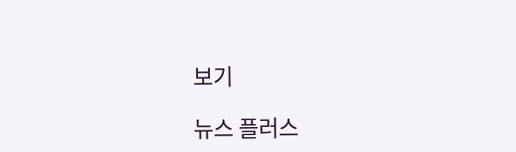보기

뉴스 플러스